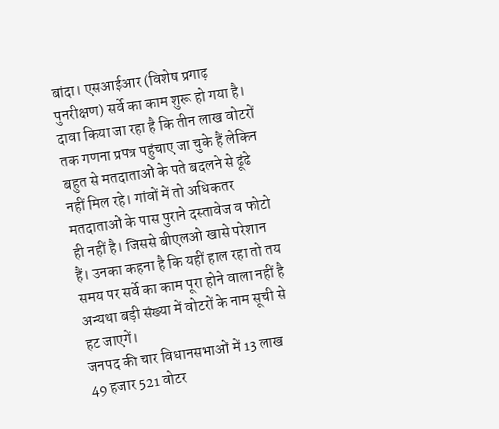बांदा। एसआईआर (विशेष प्रगाढ़ पुनरीक्षण) सर्वे का काम शुरू हो गया है। दावा किया जा रहा है कि तीन लाख वोटरों तक गणना प्रपत्र पहुंचाए जा चुके हैं लेकिन बहुत से मतदाताओं के पते बदलने से ढूंढे नहीं मिल रहे। गांवों में तो अधिकतर मतदाताओं के पास पुराने दस्तावेज व फोटो ही नहीं है। जिससे बीएलओ खासे परेशान हैं। उनका कहना है कि यहीं हाल रहा तो तय समय पर सर्वे का काम पूरा होने वाला नहीं है अन्यथा बड़ी संख्या में वोटरों के नाम सूची से हट जाएगें।
जनपद की चार विधानसभाओं में 13 लाख 49 हजार 521 वोटर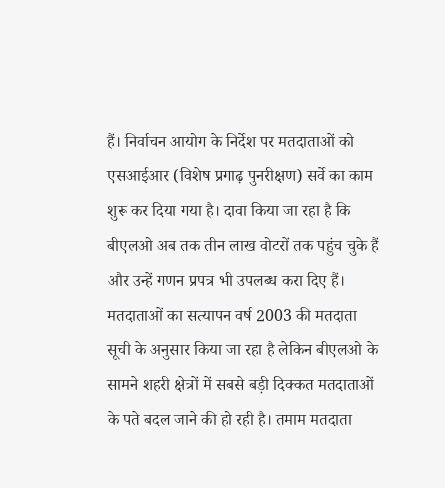हैं। निर्वाचन आयोग के निर्देश पर मतदाताओं को एसआईआर (विशेष प्रगाढ़ पुनरीक्षण) सर्वे का काम शुरू कर दिया गया है। दावा किया जा रहा है कि बीएलओ अब तक तीन लाख वोटरों तक पहुंच चुके हैं और उन्हें गणन प्रपत्र भी उपलब्ध करा दिए हैं। मतदाताओं का सत्यापन वर्ष 2003 की मतदाता सूची के अनुसार किया जा रहा है लेकिन बीएलओ के सामने शहरी क्षेत्रों में सबसे बड़ी दिक्कत मतदाताओं के पते बदल जाने की हो रही है। तमाम मतदाता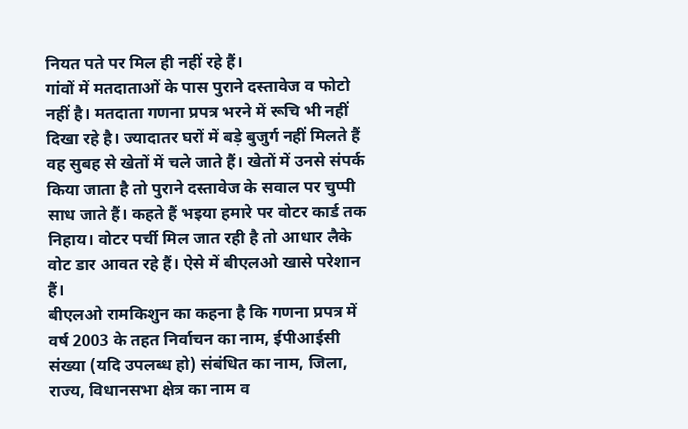नियत पते पर मिल ही नहीं रहे हैं।
गांवों में मतदाताओं के पास पुराने दस्तावेज व फोटो नहीं है। मतदाता गणना प्रपत्र भरने में रूचि भी नहीं दिखा रहे है। ज्यादातर घरों में बड़े बुजुर्ग नहीं मिलते हैं वह सुबह से खेतों में चले जाते हैं। खेतों में उनसे संपर्क किया जाता है तो पुराने दस्तावेज के सवाल पर चुप्पी साध जाते हैं। कहते हैं भइया हमारे पर वोटर कार्ड तक निहाय। वोटर पर्ची मिल जात रही है तो आधार लैके वोट डार आवत रहे हैं। ऐसे में बीएलओ खासे परेशान हैं।
बीएलओ रामकिशुन का कहना है कि गणना प्रपत्र में वर्ष 2003 के तहत निर्वाचन का नाम, ईपीआईसी संख्या (यदि उपलब्ध हो) संबंधित का नाम, जिला, राज्य, विधानसभा क्षेत्र का नाम व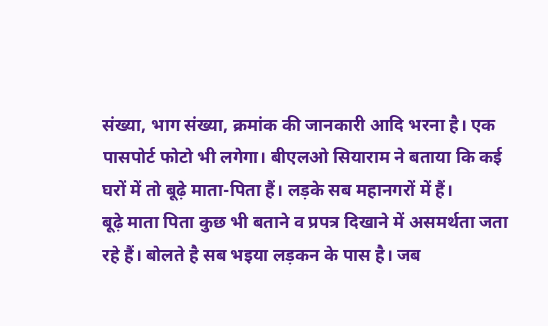संख्या, भाग संख्या, क्रमांक की जानकारी आदि भरना है। एक पासपोर्ट फोटो भी लगेगा। बीएलओ सियाराम ने बताया कि कई घरों में तो बूढ़े माता-पिता हैं। लड़के सब महानगरों में हैं।
बूढ़े माता पिता कुछ भी बताने व प्रपत्र दिखाने में असमर्थता जता रहे हैं। बोलते है सब भइया लड़कन के पास है। जब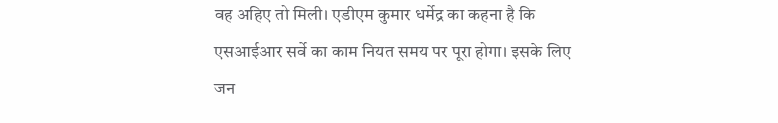वह अहिए तो मिली। एडीएम कुमार धर्मेद्र का कहना है कि एसआईआर सर्वे का काम नियत समय पर पूरा होगा। इसके लिए जन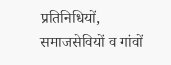प्रतिनिधियों, समाजसेवियों व गांवों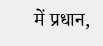में प्रधान,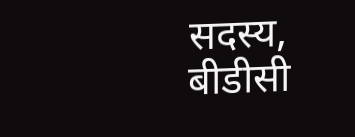सदस्य, बीडीसी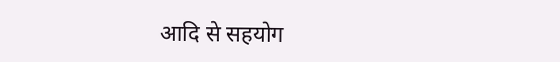आदि से सहयोग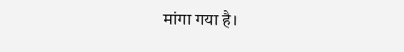मांगा गया है।